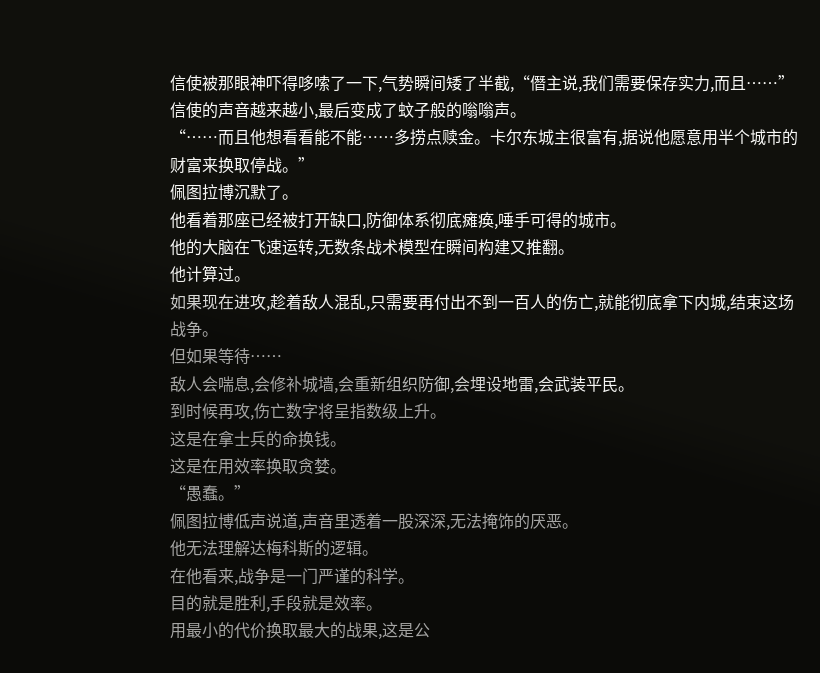信使被那眼神吓得哆嗦了一下,气势瞬间矮了半截,“僭主说,我们需要保存实力,而且……”
信使的声音越来越小,最后变成了蚊子般的嗡嗡声。
“……而且他想看看能不能……多捞点赎金。卡尔东城主很富有,据说他愿意用半个城市的财富来换取停战。”
佩图拉博沉默了。
他看着那座已经被打开缺口,防御体系彻底瘫痪,唾手可得的城市。
他的大脑在飞速运转,无数条战术模型在瞬间构建又推翻。
他计算过。
如果现在进攻,趁着敌人混乱,只需要再付出不到一百人的伤亡,就能彻底拿下内城,结束这场战争。
但如果等待……
敌人会喘息,会修补城墙,会重新组织防御,会埋设地雷,会武装平民。
到时候再攻,伤亡数字将呈指数级上升。
这是在拿士兵的命换钱。
这是在用效率换取贪婪。
“愚蠢。”
佩图拉博低声说道,声音里透着一股深深,无法掩饰的厌恶。
他无法理解达梅科斯的逻辑。
在他看来,战争是一门严谨的科学。
目的就是胜利,手段就是效率。
用最小的代价换取最大的战果,这是公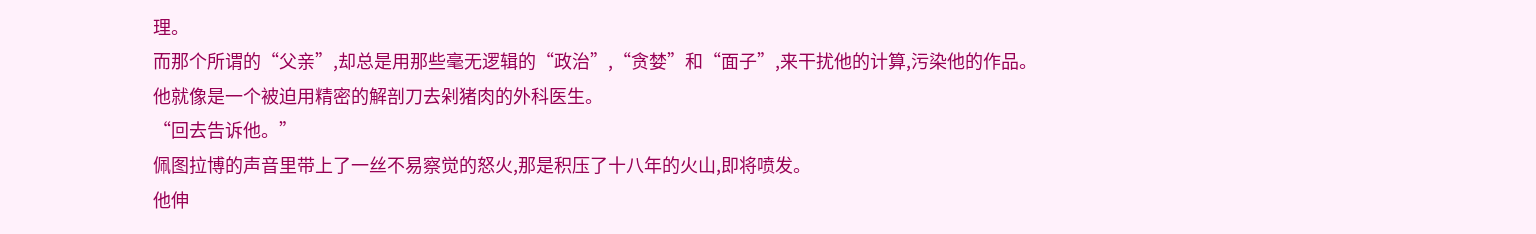理。
而那个所谓的“父亲”,却总是用那些毫无逻辑的“政治”,“贪婪”和“面子”,来干扰他的计算,污染他的作品。
他就像是一个被迫用精密的解剖刀去剁猪肉的外科医生。
“回去告诉他。”
佩图拉博的声音里带上了一丝不易察觉的怒火,那是积压了十八年的火山,即将喷发。
他伸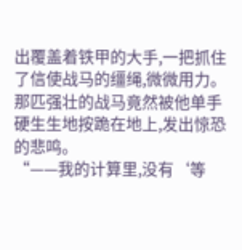出覆盖着铁甲的大手,一把抓住了信使战马的缰绳,微微用力。
那匹强壮的战马竟然被他单手硬生生地按跪在地上,发出惊恐的悲鸣。
“——我的计算里,没有‘等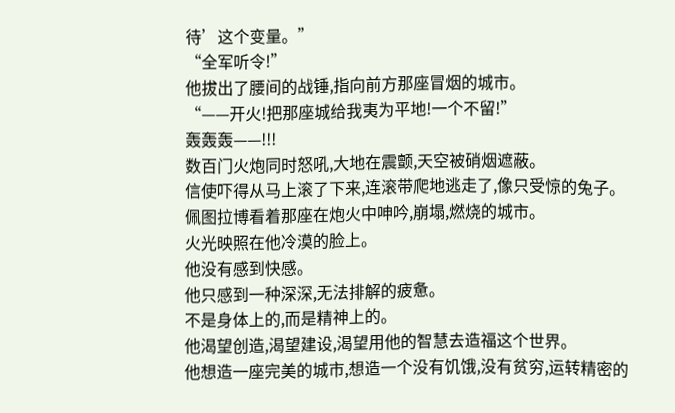待’这个变量。”
“全军听令!”
他拔出了腰间的战锤,指向前方那座冒烟的城市。
“——开火!把那座城给我夷为平地!一个不留!”
轰轰轰——!!!
数百门火炮同时怒吼,大地在震颤,天空被硝烟遮蔽。
信使吓得从马上滚了下来,连滚带爬地逃走了,像只受惊的兔子。
佩图拉博看着那座在炮火中呻吟,崩塌,燃烧的城市。
火光映照在他冷漠的脸上。
他没有感到快感。
他只感到一种深深,无法排解的疲惫。
不是身体上的,而是精神上的。
他渴望创造,渴望建设,渴望用他的智慧去造福这个世界。
他想造一座完美的城市,想造一个没有饥饿,没有贫穷,运转精密的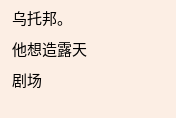乌托邦。
他想造露天剧场